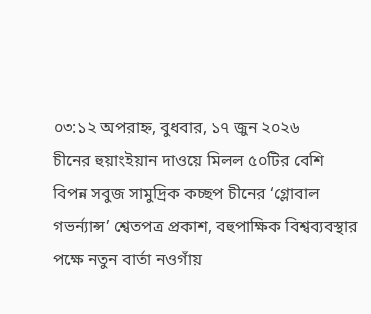০৩:১২ অপরাহ্ন, বুধবার, ১৭ জুন ২০২৬
চীনের হুয়াংইয়ান দাওয়ে মিলল ৫০টির বেশি বিপন্ন সবুজ সামুদ্রিক কচ্ছপ চীনের ‘গ্লোবাল গভর্ন্যান্স’ শ্বেতপত্র প্রকাশ, বহুপাক্ষিক বিশ্বব্যবস্থার পক্ষে নতুন বার্তা নওগাঁয়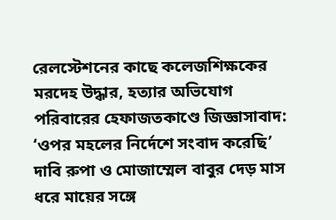রেলস্টেশনের কাছে কলেজশিক্ষকের মরদেহ উদ্ধার, হত্যার অভিযোগ পরিবারের হেফাজতকাণ্ডে জিজ্ঞাসাবাদ: ‘ওপর মহলের নির্দেশে সংবাদ করেছি’ দাবি রুপা ও মোজাম্মেল বাবুর দেড় মাস ধরে মায়ের সঙ্গে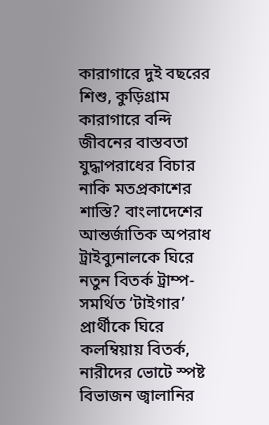কারাগারে দুই বছরের শিশু, কুড়িগ্রাম কারাগারে বন্দি জীবনের বাস্তবতা যুদ্ধাপরাধের বিচার নাকি মতপ্রকাশের শাস্তি? বাংলাদেশের আন্তর্জাতিক অপরাধ ট্রাইব্যুনালকে ঘিরে নতুন বিতর্ক ট্রাম্প-সমর্থিত ‘টাইগার’ প্রার্থীকে ঘিরে কলম্বিয়ায় বিতর্ক, নারীদের ভোটে স্পষ্ট বিভাজন জ্বালানির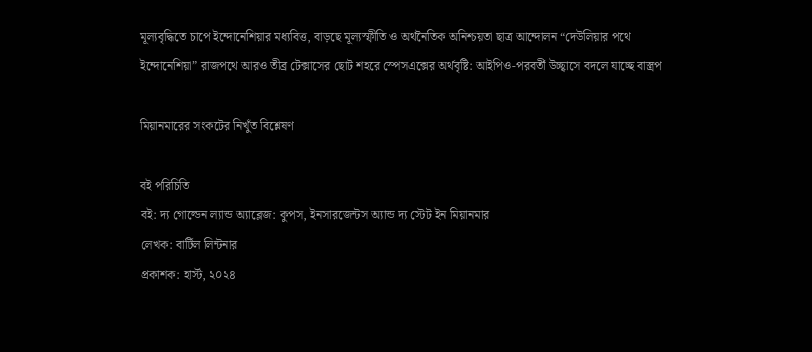মূল্যবৃদ্ধিতে চাপে ইন্দোনেশিয়ার মধ্যবিত্ত, বাড়ছে মূল্যস্ফীতি ও অর্থনৈতিক অনিশ্চয়তা ছাত্র আন্দোলন “দেউলিয়ার পথে ইন্দোনেশিয়া” রাজপথে আরও তীব্র টেক্সাসের ছোট শহরে স্পেসএক্সের অর্থবৃষ্টি: আইপিও-পরবর্তী উচ্ছ্বাসে বদলে যাচ্ছে বাস্ত্রপ

মিয়ানমারের সংকটের নিখুঁত বিশ্লেষণ

বই পরিচিতি
বই: দ্য গোল্ডেন ল্যান্ড অ্যাব্লেজ: কুপস, ইনসারজেন্টস অ্যান্ড দ্য স্টেট ইন মিয়ানমার
লেখক: বার্টিল লিন্টনার
প্রকাশক: হার্স্ট, ২০২৪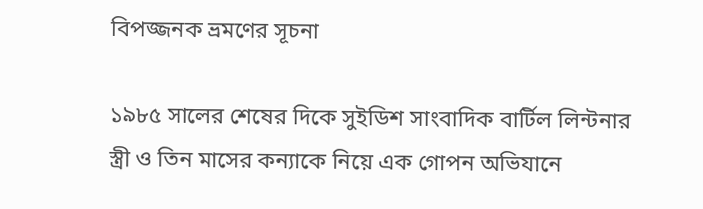বিপজ্জনক ভ্রমণের সূচনা

১৯৮৫ সালের শেষের দিকে সুইডিশ সাংবাদিক বার্টিল লিন্টনার স্ত্রী ও তিন মাসের কন্যাকে নিয়ে এক গোপন অভিযানে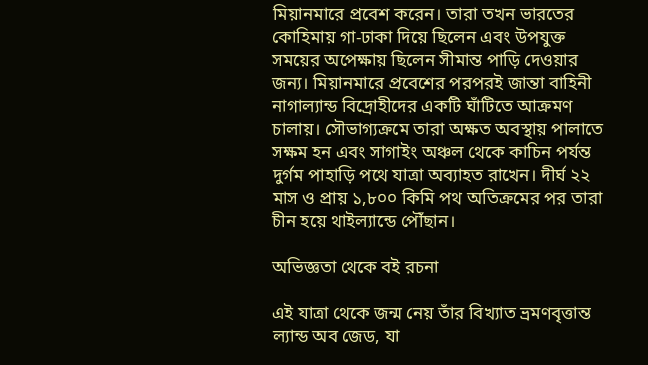মিয়ানমারে প্রবেশ করেন। তারা তখন ভারতের কোহিমায় গা-ঢাকা দিয়ে ছিলেন এবং উপযুক্ত সময়ের অপেক্ষায় ছিলেন সীমান্ত পাড়ি দেওয়ার জন্য। মিয়ানমারে প্রবেশের পরপরই জান্তা বাহিনী নাগাল্যান্ড বিদ্রোহীদের একটি ঘাঁটিতে আক্রমণ চালায়। সৌভাগ্যক্রমে তারা অক্ষত অবস্থায় পালাতে সক্ষম হন এবং সাগাইং অঞ্চল থেকে কাচিন পর্যন্ত দুর্গম পাহাড়ি পথে যাত্রা অব্যাহত রাখেন। দীর্ঘ ২২ মাস ও প্রায় ১,৮০০ কিমি পথ অতিক্রমের পর তারা চীন হয়ে থাইল্যান্ডে পৌঁছান।

অভিজ্ঞতা থেকে বই রচনা

এই যাত্রা থেকে জন্ম নেয় তাঁর বিখ্যাত ভ্রমণবৃত্তান্ত ল্যান্ড অব জেড, যা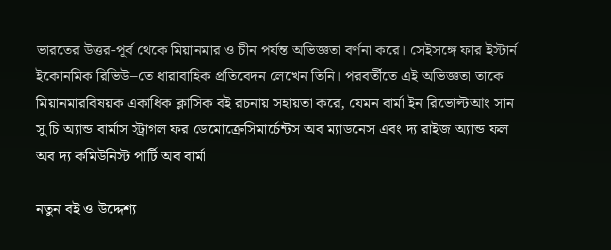ভারতের উত্তর-পূর্ব থেকে মিয়ানমার ও চীন পর্যন্ত অভিজ্ঞতা বর্ণনা করে। সেইসঙ্গে ফার ইস্টার্ন ইকোনমিক রিভিউ–তে ধারাবাহিক প্রতিবেদন লেখেন তিনি। পরবর্তীতে এই অভিজ্ঞতা তাকে মিয়ানমারবিষয়ক একাধিক ক্লাসিক বই রচনায় সহায়তা করে, যেমন বার্মা ইন রিভোল্টআং সান সু চি অ্যান্ড বার্মাস স্ট্রাগল ফর ডেমোক্রেসিমার্চেন্টস অব ম্যাডনেস এবং দ্য রাইজ অ্যান্ড ফল অব দ্য কমিউনিস্ট পার্টি অব বার্মা

নতুন বই ও উদ্দেশ্য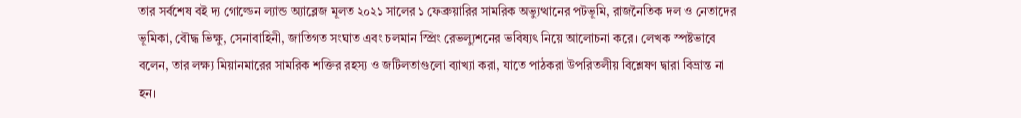তার সর্বশেষ বই দ্য গোল্ডেন ল্যান্ড অ্যাব্লেজ মূলত ২০২১ সালের ১ ফেব্রুয়ারির সামরিক অভ্যুত্থানের পটভূমি, রাজনৈতিক দল ও নেতাদের ভূমিকা, বৌদ্ধ ভিক্ষু, সেনাবাহিনী, জাতিগত সংঘাত এবং চলমান স্প্রিং রেভল্যুশনের ভবিষ্যৎ নিয়ে আলোচনা করে। লেখক স্পষ্টভাবে বলেন, তার লক্ষ্য মিয়ানমারের সামরিক শক্তির রহস্য ও জটিলতাগুলো ব্যাখ্যা করা, যাতে পাঠকরা উপরিতলীয় বিশ্লেষণ দ্বারা বিভ্রান্ত না হন।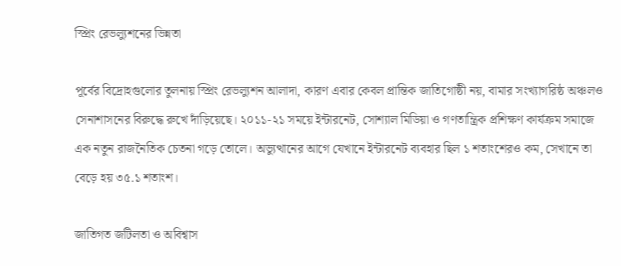স্প্রিং রেভল্যুশনের ভিন্নতা

পূর্বের বিদ্রোহগুলোর তুলনায় স্প্রিং রেভল্যুশন আলাদা, কারণ এবার কেবল প্রান্তিক জাতিগোষ্ঠী নয়, বামার সংখ্যাগরিষ্ঠ অঞ্চলও সেনাশাসনের বিরুদ্ধে রুখে দাঁড়িয়েছে। ২০১১-২১ সময়ে ইন্টারনেট, সোশ্যাল মিডিয়া ও গণতান্ত্রিক প্রশিক্ষণ কার্যক্রম সমাজে এক নতুন রাজনৈতিক চেতনা গড়ে তোলে। অভ্যুত্থানের আগে যেখানে ইন্টারনেট ব্যবহার ছিল ১ শতাংশেরও কম, সেখানে তা বেড়ে হয় ৩৫.১ শতাংশ।

জাতিগত জটিলতা ও অবিশ্বাস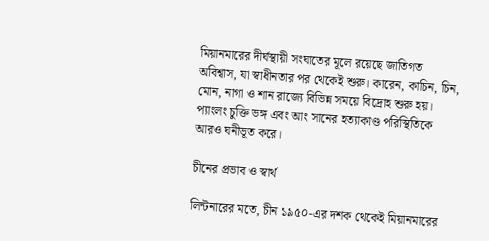মিয়ানমারের দীর্ঘস্থায়ী সংঘাতের মূলে রয়েছে জাতিগত অবিশ্বাস, যা স্বাধীনতার পর থেকেই শুরু। কারেন, কাচিন, চিন, মোন, নাগা ও শান রাজ্যে বিভিন্ন সময়ে বিদ্রোহ শুরু হয়। প্যাংলং চুক্তি ভঙ্গ এবং আং সানের হত্যাকাণ্ড পরিস্থিতিকে আরও ঘনীভূত করে।

চীনের প্রভাব ও স্বার্থ

লিন্টনারের মতে, চীন ১৯৫০-এর দশক থেকেই মিয়ানমারের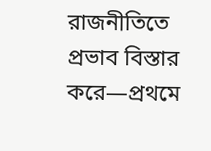রাজনীতিতে প্রভাব বিস্তার করে—প্রথমে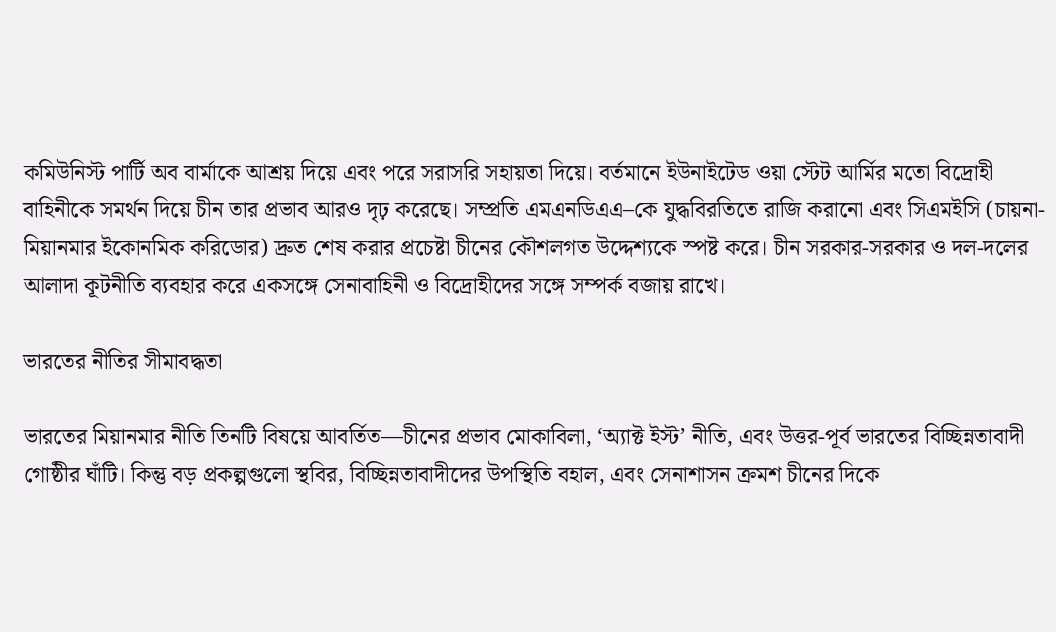কমিউনিস্ট পার্টি অব বার্মাকে আশ্রয় দিয়ে এবং পরে সরাসরি সহায়তা দিয়ে। বর্তমানে ইউনাইটেড ওয়া স্টেট আর্মির মতো বিদ্রোহী বাহিনীকে সমর্থন দিয়ে চীন তার প্রভাব আরও দৃঢ় করেছে। সম্প্রতি এমএনডিএএ–কে যুদ্ধবিরতিতে রাজি করানো এবং সিএমইসি (চায়না-মিয়ানমার ইকোনমিক করিডোর) দ্রুত শেষ করার প্রচেষ্টা চীনের কৌশলগত উদ্দেশ্যকে স্পষ্ট করে। চীন সরকার-সরকার ও দল-দলের আলাদা কূটনীতি ব্যবহার করে একসঙ্গে সেনাবাহিনী ও বিদ্রোহীদের সঙ্গে সম্পর্ক বজায় রাখে।

ভারতের নীতির সীমাবদ্ধতা

ভারতের মিয়ানমার নীতি তিনটি বিষয়ে আবর্তিত—চীনের প্রভাব মোকাবিলা, ‘অ্যাক্ট ইস্ট’ নীতি, এবং উত্তর-পূর্ব ভারতের বিচ্ছিন্নতাবাদী গোষ্ঠীর ঘাঁটি। কিন্তু বড় প্রকল্পগুলো স্থবির, বিচ্ছিন্নতাবাদীদের উপস্থিতি বহাল, এবং সেনাশাসন ক্রমশ চীনের দিকে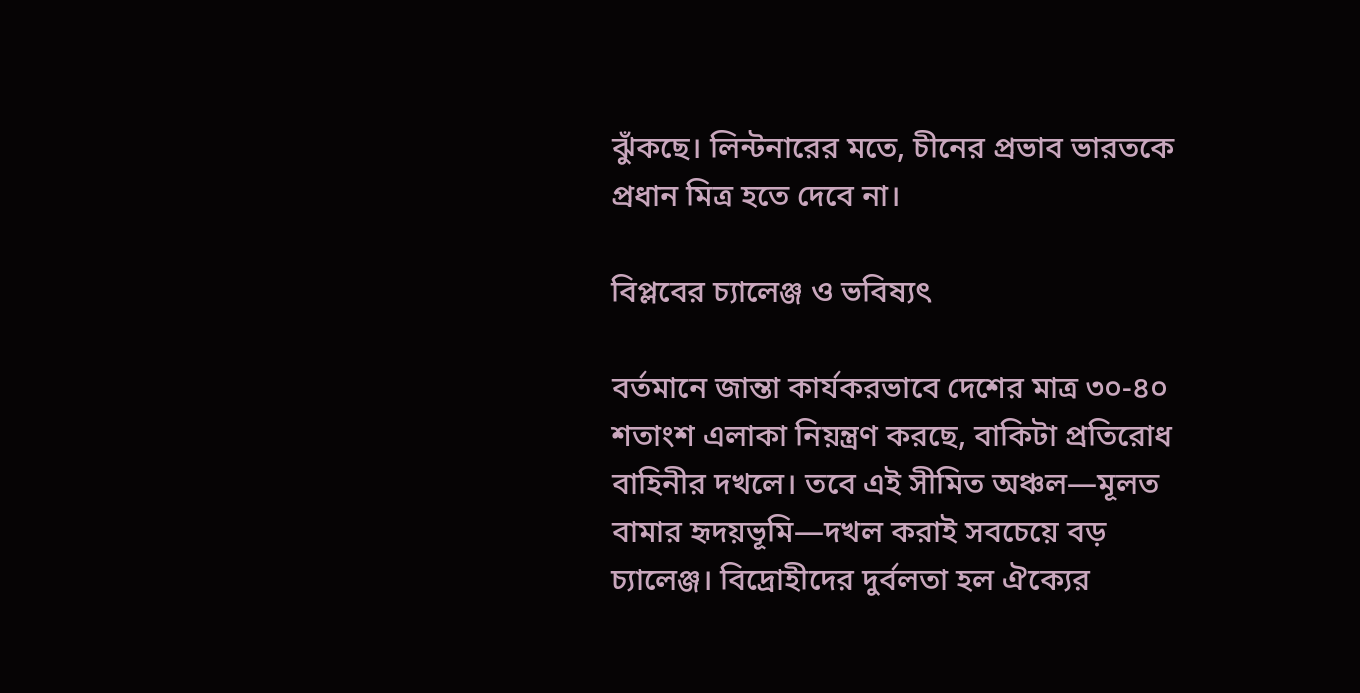ঝুঁকছে। লিন্টনারের মতে, চীনের প্রভাব ভারতকে প্রধান মিত্র হতে দেবে না।

বিপ্লবের চ্যালেঞ্জ ও ভবিষ্যৎ

বর্তমানে জান্তা কার্যকরভাবে দেশের মাত্র ৩০-৪০ শতাংশ এলাকা নিয়ন্ত্রণ করছে, বাকিটা প্রতিরোধ বাহিনীর দখলে। তবে এই সীমিত অঞ্চল—মূলত বামার হৃদয়ভূমি—দখল করাই সবচেয়ে বড় চ্যালেঞ্জ। বিদ্রোহীদের দুর্বলতা হল ঐক্যের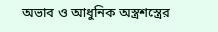অভাব ও আধুনিক অস্ত্রশস্ত্রের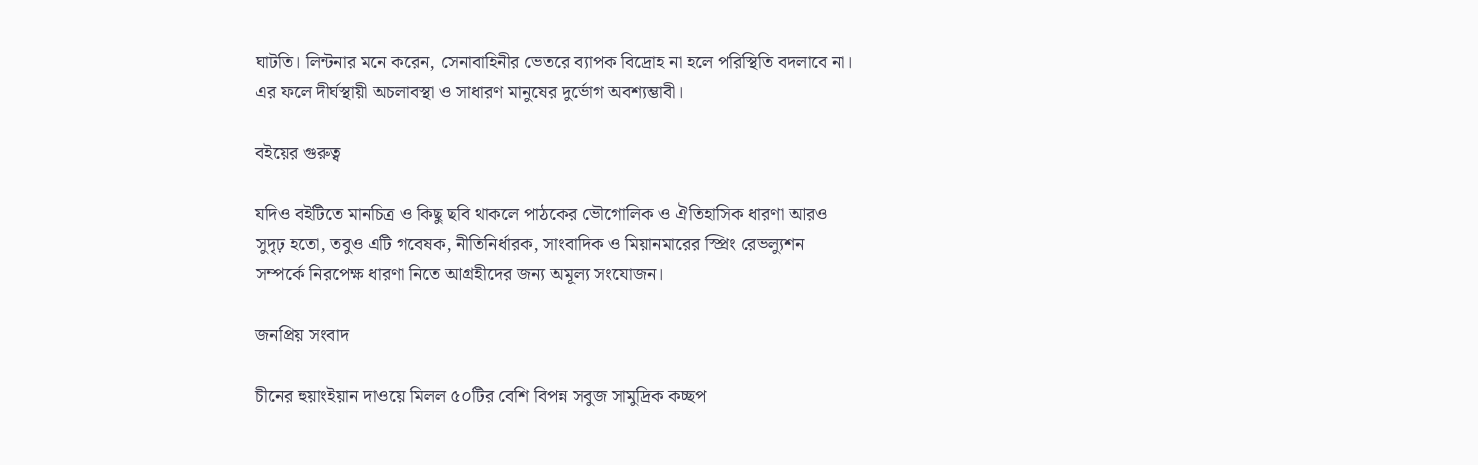ঘাটতি। লিন্টনার মনে করেন, সেনাবাহিনীর ভেতরে ব্যাপক বিদ্রোহ না হলে পরিস্থিতি বদলাবে না। এর ফলে দীর্ঘস্থায়ী অচলাবস্থা ও সাধারণ মানুষের দুর্ভোগ অবশ্যম্ভাবী।

বইয়ের গুরুত্ব

যদিও বইটিতে মানচিত্র ও কিছু ছবি থাকলে পাঠকের ভৌগোলিক ও ঐতিহাসিক ধারণা আরও সুদৃঢ় হতো, তবুও এটি গবেষক, নীতিনির্ধারক, সাংবাদিক ও মিয়ানমারের স্প্রিং রেভল্যুশন সম্পর্কে নিরপেক্ষ ধারণা নিতে আগ্রহীদের জন্য অমূল্য সংযোজন।

জনপ্রিয় সংবাদ

চীনের হুয়াংইয়ান দাওয়ে মিলল ৫০টির বেশি বিপন্ন সবুজ সামুদ্রিক কচ্ছপ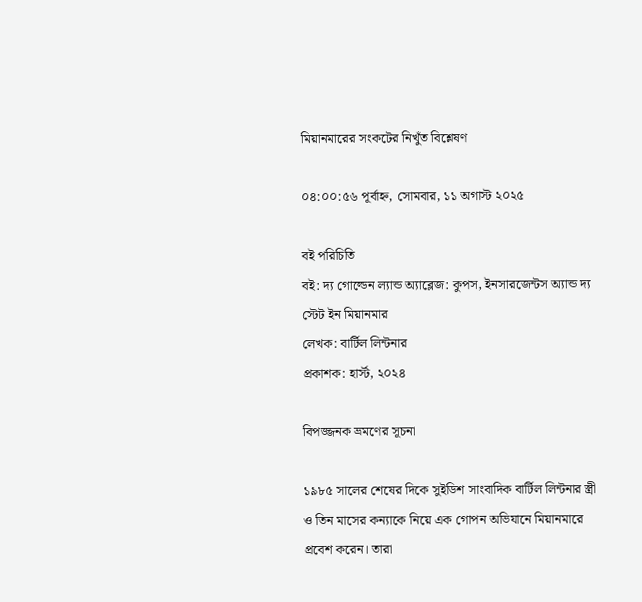মিয়ানমারের সংকটের নিখুঁত বিশ্লেষণ

০৪:০০:৫৬ পূর্বাহ্ন, সোমবার, ১১ অগাস্ট ২০২৫

বই পরিচিতি
বই: দ্য গোল্ডেন ল্যান্ড অ্যাব্লেজ: কুপস, ইনসারজেন্টস অ্যান্ড দ্য স্টেট ইন মিয়ানমার
লেখক: বার্টিল লিন্টনার
প্রকাশক: হার্স্ট, ২০২৪

বিপজ্জনক ভ্রমণের সূচনা

১৯৮৫ সালের শেষের দিকে সুইডিশ সাংবাদিক বার্টিল লিন্টনার স্ত্রী ও তিন মাসের কন্যাকে নিয়ে এক গোপন অভিযানে মিয়ানমারে প্রবেশ করেন। তারা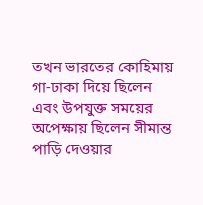তখন ভারতের কোহিমায় গা-ঢাকা দিয়ে ছিলেন এবং উপযুক্ত সময়ের অপেক্ষায় ছিলেন সীমান্ত পাড়ি দেওয়ার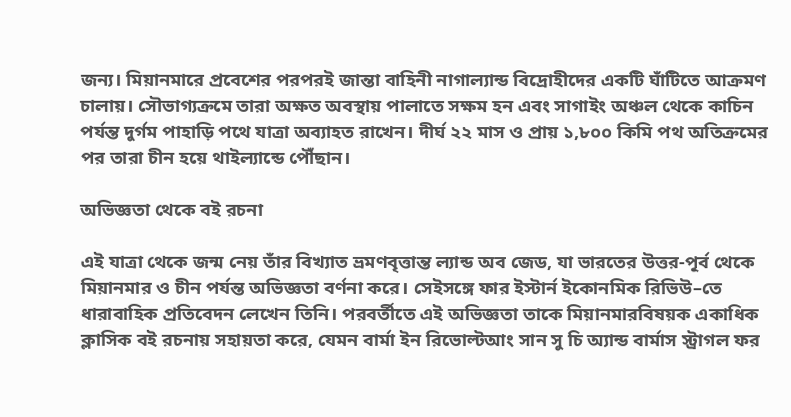জন্য। মিয়ানমারে প্রবেশের পরপরই জান্তা বাহিনী নাগাল্যান্ড বিদ্রোহীদের একটি ঘাঁটিতে আক্রমণ চালায়। সৌভাগ্যক্রমে তারা অক্ষত অবস্থায় পালাতে সক্ষম হন এবং সাগাইং অঞ্চল থেকে কাচিন পর্যন্ত দুর্গম পাহাড়ি পথে যাত্রা অব্যাহত রাখেন। দীর্ঘ ২২ মাস ও প্রায় ১,৮০০ কিমি পথ অতিক্রমের পর তারা চীন হয়ে থাইল্যান্ডে পৌঁছান।

অভিজ্ঞতা থেকে বই রচনা

এই যাত্রা থেকে জন্ম নেয় তাঁর বিখ্যাত ভ্রমণবৃত্তান্ত ল্যান্ড অব জেড, যা ভারতের উত্তর-পূর্ব থেকে মিয়ানমার ও চীন পর্যন্ত অভিজ্ঞতা বর্ণনা করে। সেইসঙ্গে ফার ইস্টার্ন ইকোনমিক রিভিউ–তে ধারাবাহিক প্রতিবেদন লেখেন তিনি। পরবর্তীতে এই অভিজ্ঞতা তাকে মিয়ানমারবিষয়ক একাধিক ক্লাসিক বই রচনায় সহায়তা করে, যেমন বার্মা ইন রিভোল্টআং সান সু চি অ্যান্ড বার্মাস স্ট্রাগল ফর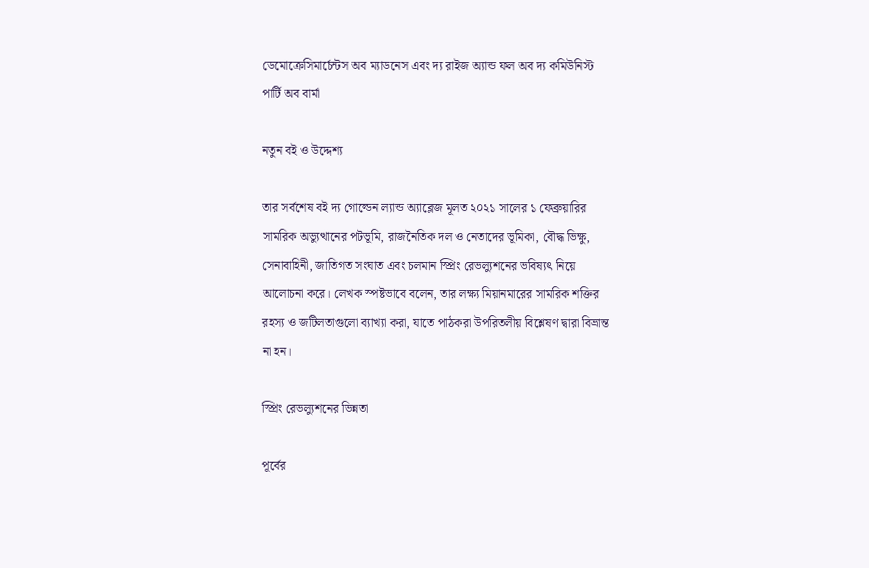ডেমোক্রেসিমার্চেন্টস অব ম্যাডনেস এবং দ্য রাইজ অ্যান্ড ফল অব দ্য কমিউনিস্ট পার্টি অব বার্মা

নতুন বই ও উদ্দেশ্য

তার সর্বশেষ বই দ্য গোল্ডেন ল্যান্ড অ্যাব্লেজ মূলত ২০২১ সালের ১ ফেব্রুয়ারির সামরিক অভ্যুত্থানের পটভূমি, রাজনৈতিক দল ও নেতাদের ভূমিকা, বৌদ্ধ ভিক্ষু, সেনাবাহিনী, জাতিগত সংঘাত এবং চলমান স্প্রিং রেভল্যুশনের ভবিষ্যৎ নিয়ে আলোচনা করে। লেখক স্পষ্টভাবে বলেন, তার লক্ষ্য মিয়ানমারের সামরিক শক্তির রহস্য ও জটিলতাগুলো ব্যাখ্যা করা, যাতে পাঠকরা উপরিতলীয় বিশ্লেষণ দ্বারা বিভ্রান্ত না হন।

স্প্রিং রেভল্যুশনের ভিন্নতা

পূর্বের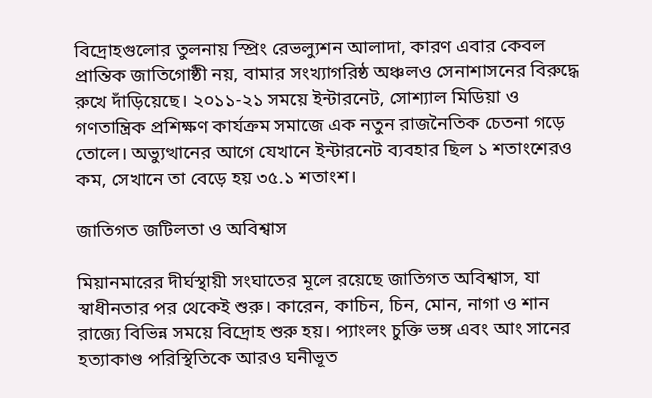বিদ্রোহগুলোর তুলনায় স্প্রিং রেভল্যুশন আলাদা, কারণ এবার কেবল প্রান্তিক জাতিগোষ্ঠী নয়, বামার সংখ্যাগরিষ্ঠ অঞ্চলও সেনাশাসনের বিরুদ্ধে রুখে দাঁড়িয়েছে। ২০১১-২১ সময়ে ইন্টারনেট, সোশ্যাল মিডিয়া ও গণতান্ত্রিক প্রশিক্ষণ কার্যক্রম সমাজে এক নতুন রাজনৈতিক চেতনা গড়ে তোলে। অভ্যুত্থানের আগে যেখানে ইন্টারনেট ব্যবহার ছিল ১ শতাংশেরও কম, সেখানে তা বেড়ে হয় ৩৫.১ শতাংশ।

জাতিগত জটিলতা ও অবিশ্বাস

মিয়ানমারের দীর্ঘস্থায়ী সংঘাতের মূলে রয়েছে জাতিগত অবিশ্বাস, যা স্বাধীনতার পর থেকেই শুরু। কারেন, কাচিন, চিন, মোন, নাগা ও শান রাজ্যে বিভিন্ন সময়ে বিদ্রোহ শুরু হয়। প্যাংলং চুক্তি ভঙ্গ এবং আং সানের হত্যাকাণ্ড পরিস্থিতিকে আরও ঘনীভূত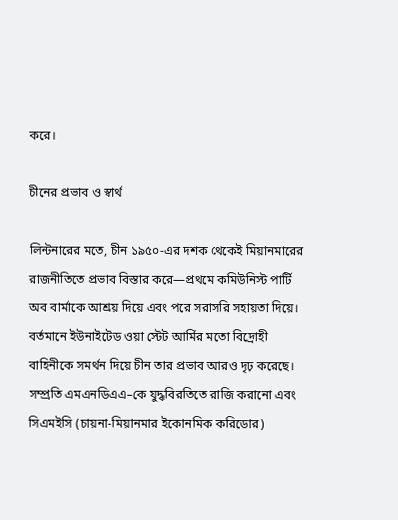করে।

চীনের প্রভাব ও স্বার্থ

লিন্টনারের মতে, চীন ১৯৫০-এর দশক থেকেই মিয়ানমারের রাজনীতিতে প্রভাব বিস্তার করে—প্রথমে কমিউনিস্ট পার্টি অব বার্মাকে আশ্রয় দিয়ে এবং পরে সরাসরি সহায়তা দিয়ে। বর্তমানে ইউনাইটেড ওয়া স্টেট আর্মির মতো বিদ্রোহী বাহিনীকে সমর্থন দিয়ে চীন তার প্রভাব আরও দৃঢ় করেছে। সম্প্রতি এমএনডিএএ–কে যুদ্ধবিরতিতে রাজি করানো এবং সিএমইসি (চায়না-মিয়ানমার ইকোনমিক করিডোর)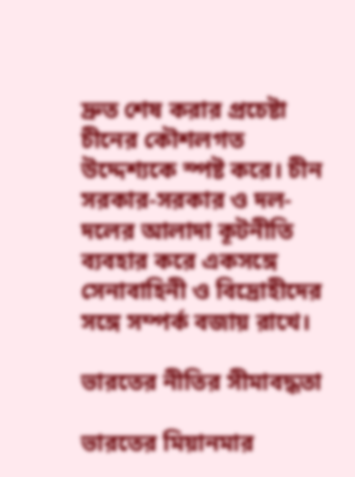দ্রুত শেষ করার প্রচেষ্টা চীনের কৌশলগত উদ্দেশ্যকে স্পষ্ট করে। চীন সরকার-সরকার ও দল-দলের আলাদা কূটনীতি ব্যবহার করে একসঙ্গে সেনাবাহিনী ও বিদ্রোহীদের সঙ্গে সম্পর্ক বজায় রাখে।

ভারতের নীতির সীমাবদ্ধতা

ভারতের মিয়ানমার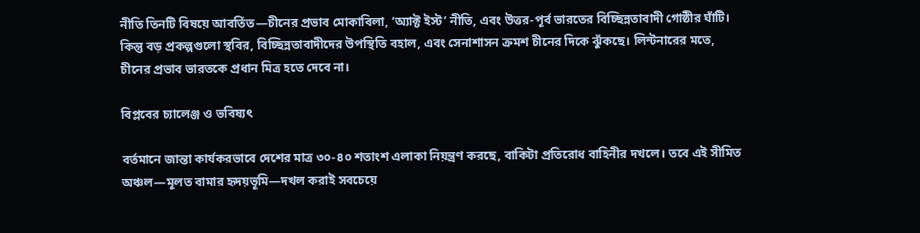নীতি তিনটি বিষয়ে আবর্তিত—চীনের প্রভাব মোকাবিলা, ‘অ্যাক্ট ইস্ট’ নীতি, এবং উত্তর-পূর্ব ভারতের বিচ্ছিন্নতাবাদী গোষ্ঠীর ঘাঁটি। কিন্তু বড় প্রকল্পগুলো স্থবির, বিচ্ছিন্নতাবাদীদের উপস্থিতি বহাল, এবং সেনাশাসন ক্রমশ চীনের দিকে ঝুঁকছে। লিন্টনারের মতে, চীনের প্রভাব ভারতকে প্রধান মিত্র হতে দেবে না।

বিপ্লবের চ্যালেঞ্জ ও ভবিষ্যৎ

বর্তমানে জান্তা কার্যকরভাবে দেশের মাত্র ৩০-৪০ শতাংশ এলাকা নিয়ন্ত্রণ করছে, বাকিটা প্রতিরোধ বাহিনীর দখলে। তবে এই সীমিত অঞ্চল—মূলত বামার হৃদয়ভূমি—দখল করাই সবচেয়ে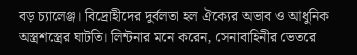বড় চ্যালেঞ্জ। বিদ্রোহীদের দুর্বলতা হল ঐক্যের অভাব ও আধুনিক অস্ত্রশস্ত্রের ঘাটতি। লিন্টনার মনে করেন, সেনাবাহিনীর ভেতরে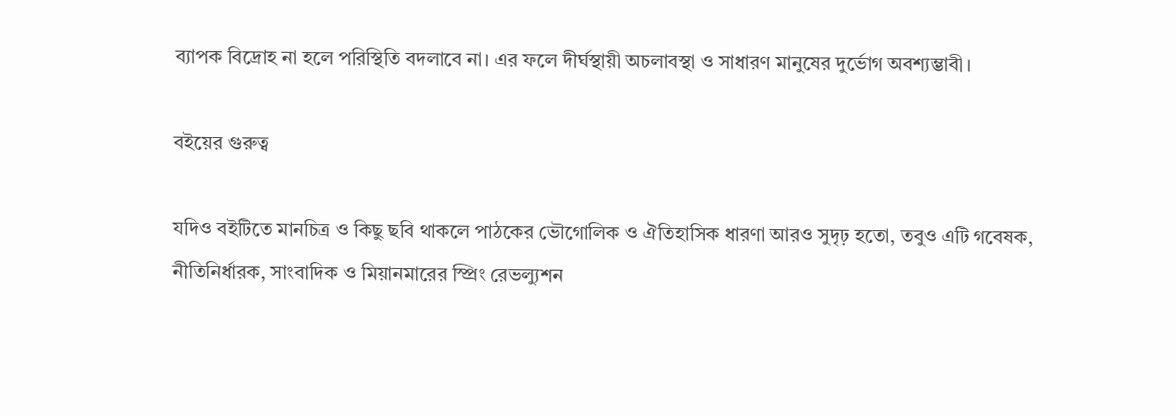ব্যাপক বিদ্রোহ না হলে পরিস্থিতি বদলাবে না। এর ফলে দীর্ঘস্থায়ী অচলাবস্থা ও সাধারণ মানুষের দুর্ভোগ অবশ্যম্ভাবী।

বইয়ের গুরুত্ব

যদিও বইটিতে মানচিত্র ও কিছু ছবি থাকলে পাঠকের ভৌগোলিক ও ঐতিহাসিক ধারণা আরও সুদৃঢ় হতো, তবুও এটি গবেষক, নীতিনির্ধারক, সাংবাদিক ও মিয়ানমারের স্প্রিং রেভল্যুশন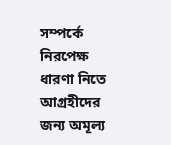সম্পর্কে নিরপেক্ষ ধারণা নিতে আগ্রহীদের জন্য অমূল্য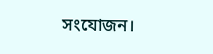সংযোজন।